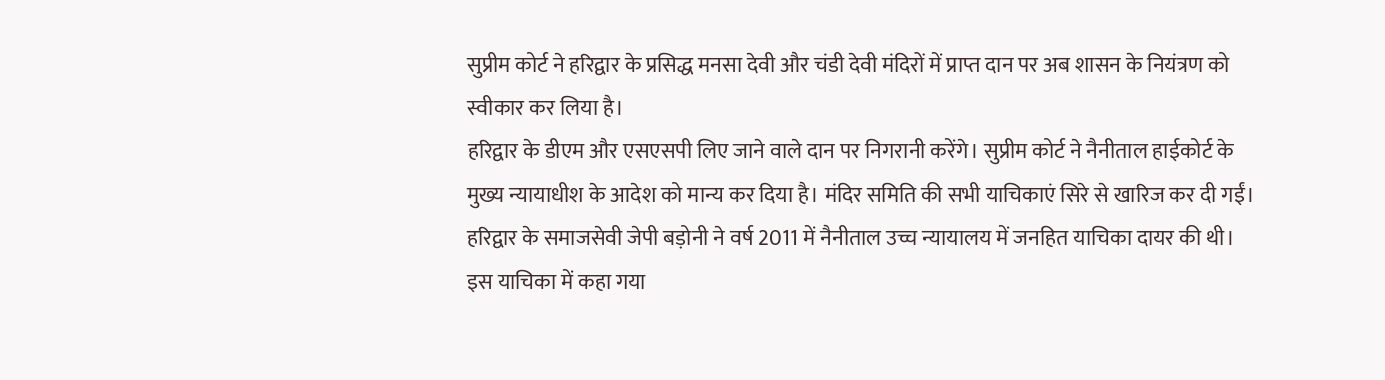सुप्रीम कोर्ट ने हरिद्वार के प्रसिद्ध मनसा देवी और चंडी देवी मंदिरों में प्राप्त दान पर अब शासन के नियंत्रण को स्वीकार कर लिया है।
हरिद्वार के डीएम और एसएसपी लिए जाने वाले दान पर निगरानी करेंगे। सुप्रीम कोर्ट ने नैनीताल हाईकोर्ट के मुख्य न्यायाधीश के आदेश को मान्य कर दिया है। मंदिर समिति की सभी याचिकाएं सिरे से खारिज कर दी गईं।
हरिद्वार के समाजसेवी जेपी बड़ोनी ने वर्ष 2011 में नैनीताल उच्च न्यायालय में जनहित याचिका दायर की थी। इस याचिका में कहा गया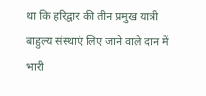था कि हरिद्वार की तीन प्रमुख यात्री बाहुल्य संस्थाएं लिए जाने वाले दान में भारी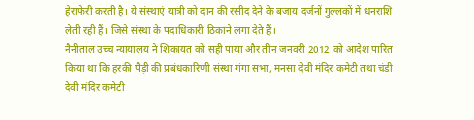हेराफेरी करती है। ये संस्थाएं यात्री को दान की रसीद देने के बजाय दर्जनों गुल्लकों में धनराशि लेती रही हैं। जिसे संस्था के पदाधिकारी ठिकाने लगा देते हैं।
नैनीताल उच्च न्यायालय ने शिकायत को सही पाया और तीन जनवरी 2012 को आदेश पारित किया था कि हरकी पैड़ी की प्रबंधकारिणी संस्था गंगा सभा, मनसा देवी मंदिर कमेटी तथा चंडी देवी मंदिर कमेटी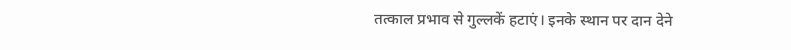तत्काल प्रभाव से गुल्लकें हटाएं। इनके स्थान पर दान देने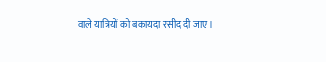वाले यात्रियों को बकायदा रसीद दी जाए।